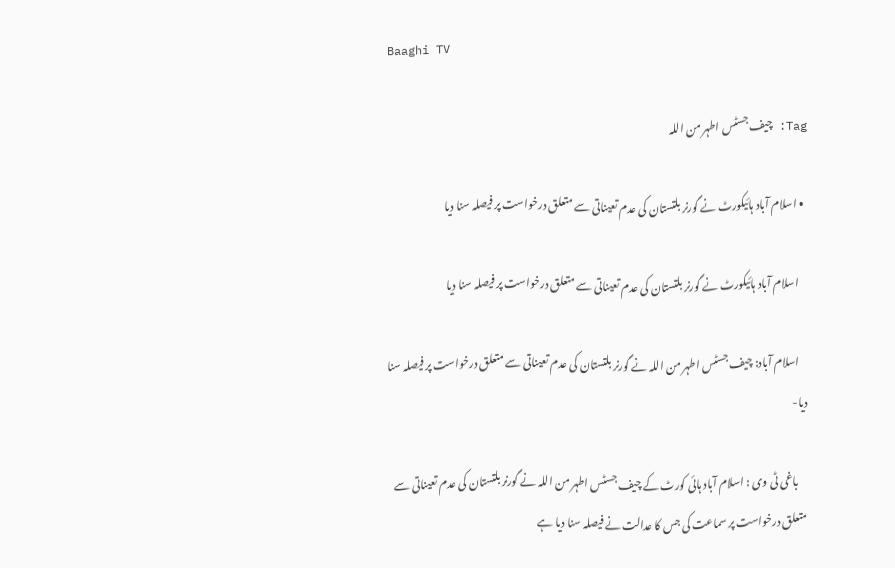Baaghi TV

Tag: چیف جسٹس اطہر من اللہ

  • اسلام آباد ہائیکورٹ نے گورنر بلتستان کی عدم تعیناتی سے متعلق درخواست پر فیصلہ سنا دیا

    اسلام آباد ہائیکورٹ نے گورنر بلتستان کی عدم تعیناتی سے متعلق درخواست پر فیصلہ سنا دیا

    اسلام آباد: چیف جسٹس اطہر من اللہ نے گورنر بلتستان کی عدم تعیناتی سے متعلق درخواست پر فیصلہ سنا دیا-

    باغی ٹی وی : اسلام آباد ہائی کورٹ کے چیف جسٹس اطہر من اللہ نے گورنر بلتستان کی عدم تعیناتی سے متعلق درخواست پر سماعت کی جس کا عدالت نے فیصلہ سنا دیا ہے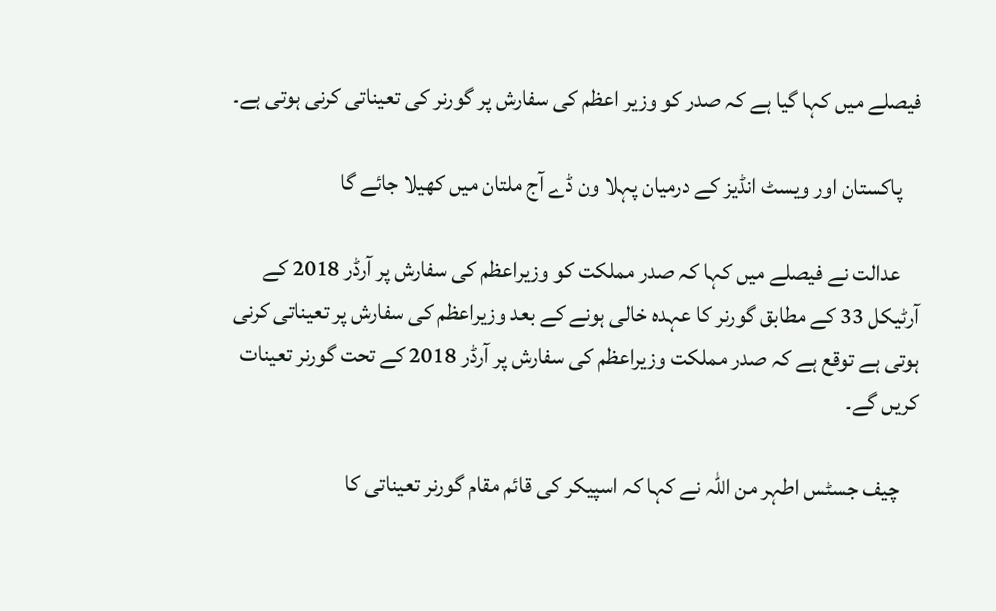فیصلے میں کہا گیا ہے کہ صدر کو وزیر اعظم کی سفارش پر گورنر کی تعیناتی کرنی ہوتی ہے۔

    پاکستان اور ویسٹ انڈیز کے درمیان پہلا ون ڈے آج ملتان میں کھیلا جائے گا

    عدالت نے فیصلے میں کہا کہ صدر مملکت کو وزیراعظم کی سفارش پر آرڈر 2018 کے آرٹیکل 33 کے مطابق گورنر کا عہدہ خالی ہونے کے بعد وزیراعظم کی سفارش پر تعیناتی کرنی ہوتی ہے توقع ہے کہ صدر مملکت وزیراعظم کی سفارش پر آرڈر 2018 کے تحت گورنر تعینات کریں گے۔

    چیف جسٹس اطہر من اللہ نے کہا کہ اسپیکر کی قائم مقام گورنر تعیناتی کا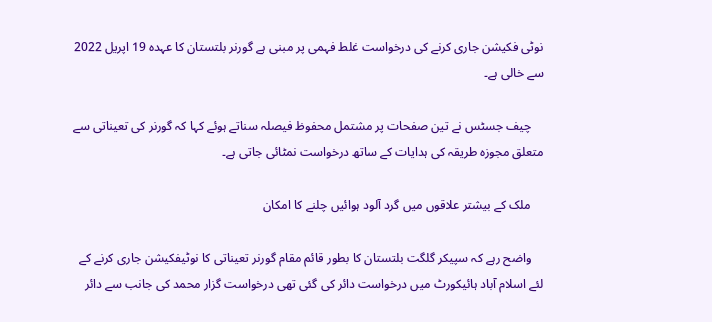نوٹی فکیشن جاری کرنے کی درخواست غلط فہمی پر مبنی ہے گورنر بلتستان کا عہدہ 19 اپریل 2022 سے خالی ہے۔

    چیف جسٹس نے تین صفحات پر مشتمل محفوظ فیصلہ سناتے ہوئے کہا کہ گورنر کی تعیناتی سے متعلق مجوزہ طریقہ کی ہدایات کے ساتھ درخواست نمٹائی جاتی ہے۔

    ملک کے بیشتر علاقوں میں گرد آلود ہوائیں چلنے کا امکان

    واضح رہے کہ سپیکر گلگت بلتستان کا بطور قائم مقام گورنر تعیناتی کا نوٹیفکیشن جاری کرنے کے لئے اسلام آباد ہائیکورٹ میں درخواست دائر کی گئی تھی درخواست گزار محمد کی جانب سے دائر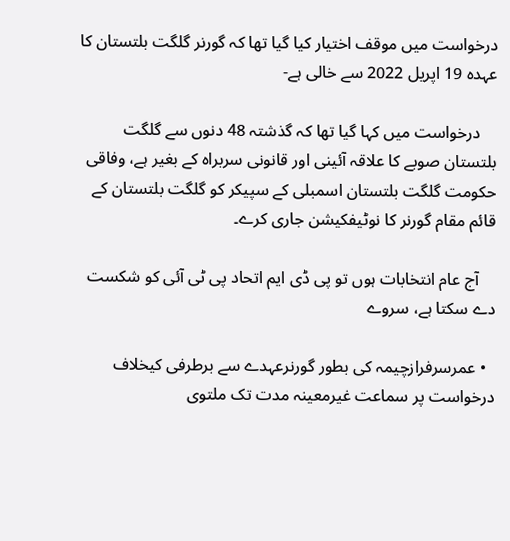درخواست میں موقف اختیار کیا گیا تھا کہ گورنر گلگت بلتستان کا عہدہ 19 اپریل 2022 سے خالی ہے-

    درخواست میں کہا گیا تھا کہ گذشتہ 48 دنوں سے گلگت بلتستان صوبے کا علاقہ آئینی اور قانونی سربراہ کے بغیر ہے، وفاقی حکومت گلگت بلتستان اسمبلی کے سپیکر کو گلگت بلتستان کے قائم مقام گورنر کا نوٹیفکیشن جاری کرے۔

    آج عام انتخابات ہوں تو پی ڈی ایم اتحاد پی ٹی آئی کو شکست دے سکتا ہے، سروے

  • عمرسرفرازچیمہ کی بطور گورنرعہدے سے برطرفی کیخلاف درخواست پر سماعت غیرمعینہ مدت تک ملتوی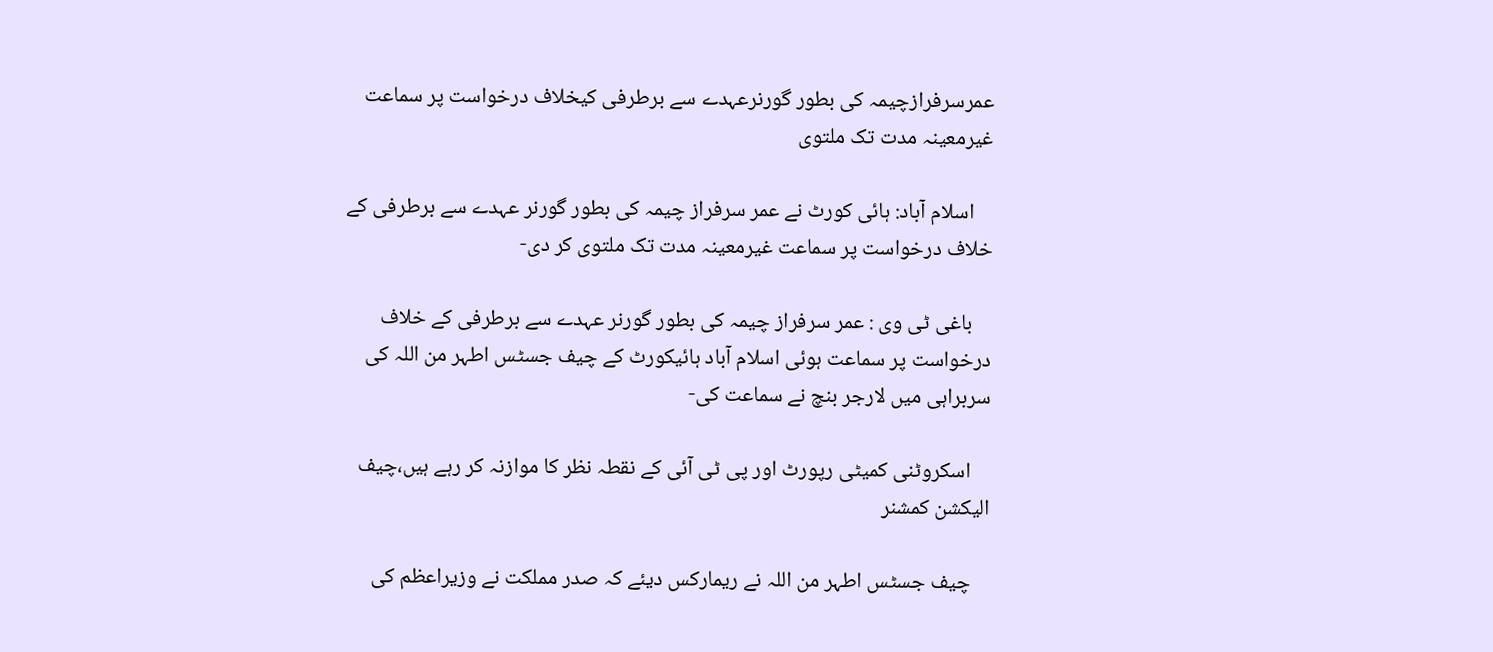عمرسرفرازچیمہ کی بطور گورنرعہدے سے برطرفی کیخلاف درخواست پر سماعت غیرمعینہ مدت تک ملتوی

    اسلام آباد: ہائی کورٹ نے عمر سرفراز چیمہ کی بطور گورنر عہدے سے برطرفی کے خلاف درخواست پر سماعت غیرمعینہ مدت تک ملتوی کر دی-

    باغی ٹی وی : عمر سرفراز چیمہ کی بطور گورنر عہدے سے برطرفی کے خلاف درخواست پر سماعت ہوئی اسلام آباد ہائیکورٹ کے چیف جسٹس اطہر من اللہ کی سربراہی میں لارجر بنچ نے سماعت کی-

    اسکروٹنی کمیٹی رپورٹ اور پی ٹی آئی کے نقطہ نظر کا موازنہ کر رہے ہیں،چیف الیکشن کمشنر

    چیف جسٹس اطہر من اللہ نے ریمارکس دیئے کہ صدر مملکت نے وزیراعظم کی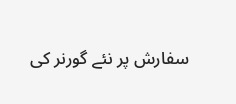سفارش پر نئے گورنر کی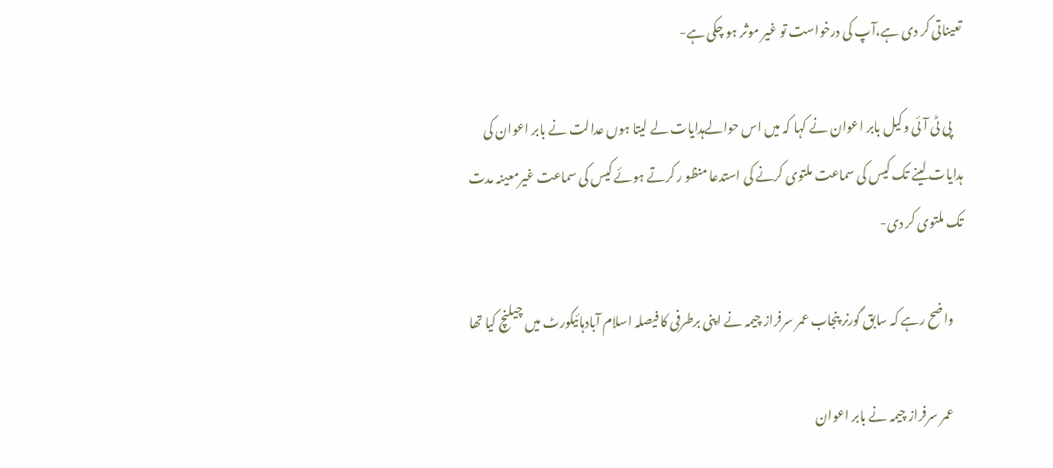تعیناتی کر دی ہے،آپ کی درخواست تو غیر موثر ہو چکی ہے-

    پی ٹی آئی وکیل بابر اعوان نے کہا کہ میں اس حوالےہدایات لے لیتا ہوں عدالت نے بابر اعوان کی ہدایات لینے تک کیس کی سماعت ملتوی کرنے کی استدعا منظو ر کرتے ہوئے کیس کی سماعت غیرمعینہ مدت تک ملتوی کر دی-

    واضح رہے کہ سابق گورنر پنجاب عمر سرفراز چیمہ نے اپنی برطرفی کا فیصلہ اسلام آبادہائیکورٹ میں چیلنچ کیا تھا

    عمر سرفراز چیمہ نے بابر اعوان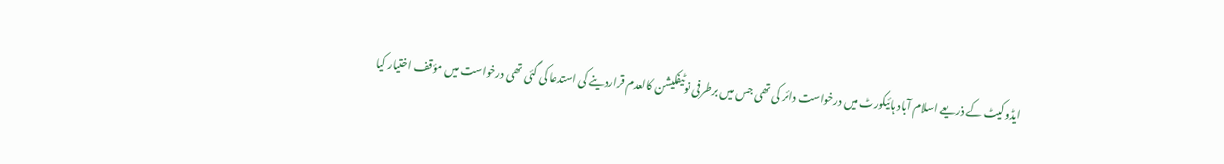ایڈوکیٹ کے ذریعے اسلام آباد ہائیکورٹ میں درخواست دائر کی تھی جس میں برطرفی نوٹیفکیشن کالعدم قراردینے کی استدعا کی گئی تھی درخواست میں مؤقف اختیار کیا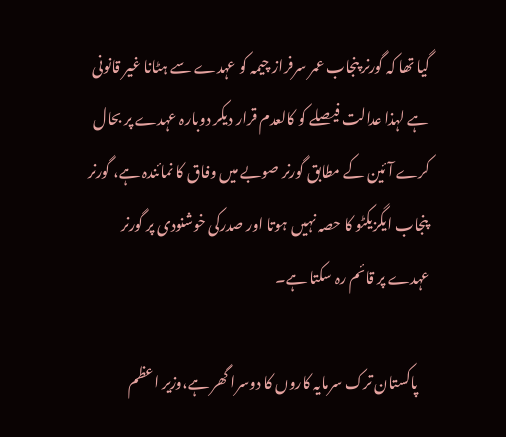گیا تھا کہ گورنر پنجاب عمر سرفراز چیمہ کو عہدے سے ہٹانا غیر قانونی ہے لہذا عدالت فیصلے کو کالعدم قرار دیکر دوبارہ عہدے پر بحال کرے آئین کے مطابق گورنر صوبے میں وفاق کا نمائندہ ہے، گورنر پنجاب ایگزیکٹو کا حصہ نہیں ہوتا اور صدرکی خوشنودی پر گورنر عہدے پر قائم رہ سکتا ہے۔

    پاکستان ترک سرمایہ کاروں کا دوسرا گھر ہے،وزیر اعظم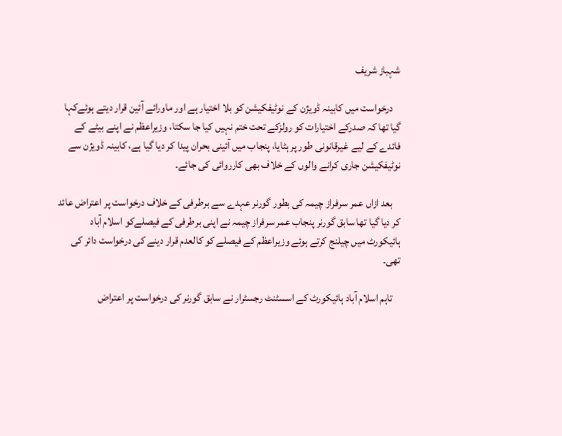شہباز شریف

    درخواست میں کابینہ ڈویژن کے نوٹیفکیشن کو بلا اختیار ہے اور ماورائے آئین قرار دیتے ہوئےکہا گیا تھا کہ صدرکے اختیارات کو رولزکے تحت ختم نہیں کیا جا سکتا، وزیراعظم نے اپنے بیٹے کے فائدے کے لیے غیرقانونی طور پر ہٹایا، پنجاب میں آئینی بحران پیدا کر دیا گیا ہے، کابینہ ڈویژن سے نوٹیفکیشن جاری کرانے والوں کے خلاف بھی کارروائی کی جائے۔

    بعد ازاں عمر سرفراز چیمہ کی بطور گورنر عہدے سے برطرفی کے خلاف درخواست پر اعتراض عائد کر دیا گیا تھا سابق گورنر پنجاب عمر سرفراز چیمہ نے اپنی برطرفی کے فیصلےکو اسلام آباد ہائیکورٹ میں چیلنج کرتے ہوئے وزیراعظم کے فیصلے کو کالعدم قرار دینے کی درخواست دائر کی تھی۔

    تاہم اسلام آباد ہائیکورٹ کے اسسٹنٹ رجسٹرار نے سابق گورنر کی درخواست پر اعتراض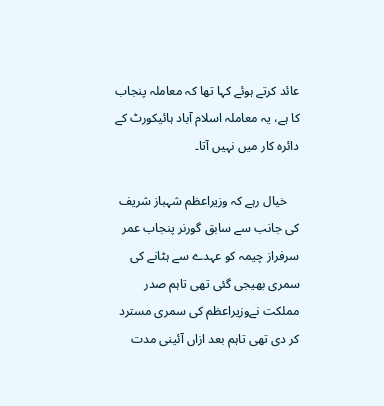عائد کرتے ہوئے کہا تھا کہ معاملہ پنجاب کا ہے، یہ معاملہ اسلام آباد ہائیکورٹ کے دائرہ کار میں نہیں آتا۔

    خیال رہے کہ وزیراعظم شہباز شریف کی جانب سے سابق گورنر پنجاب عمر سرفراز چیمہ کو عہدے سے ہٹانے کی سمری بھیجی گئی تھی تاہم صدر مملکت نےوزیراعظم کی سمری مسترد کر دی تھی تاہم بعد ازاں آئینی مدت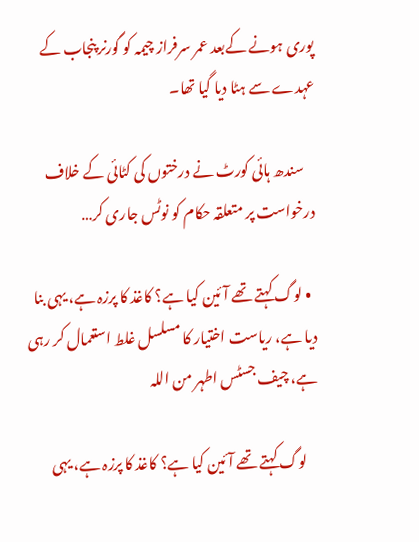پوری ہونے کےبعد عمر سرفراز چیمہ کو گورنر پنجاب کے عہدے سے ہٹا دیا گیا تھا۔

    سندھ ہائی کورٹ نے درختوں کی کٹائی کے خلاف درخواست پر متعلقہ حکام کو نوٹس جاری کر…

  • لوگ کہتے تھے آئین کیا ہے؟ کاغذ کا پرزہ ہے، یہی بنا دیا ہے، ریاست اختیار کا مسلسل غلط استعمال کر رہی ہے، چیف جسٹس اطہر من اللہ

    لوگ کہتے تھے آئین کیا ہے؟ کاغذ کا پرزہ ہے، یہی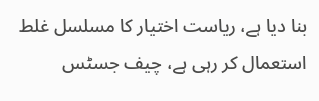بنا دیا ہے، ریاست اختیار کا مسلسل غلط استعمال کر رہی ہے، چیف جسٹس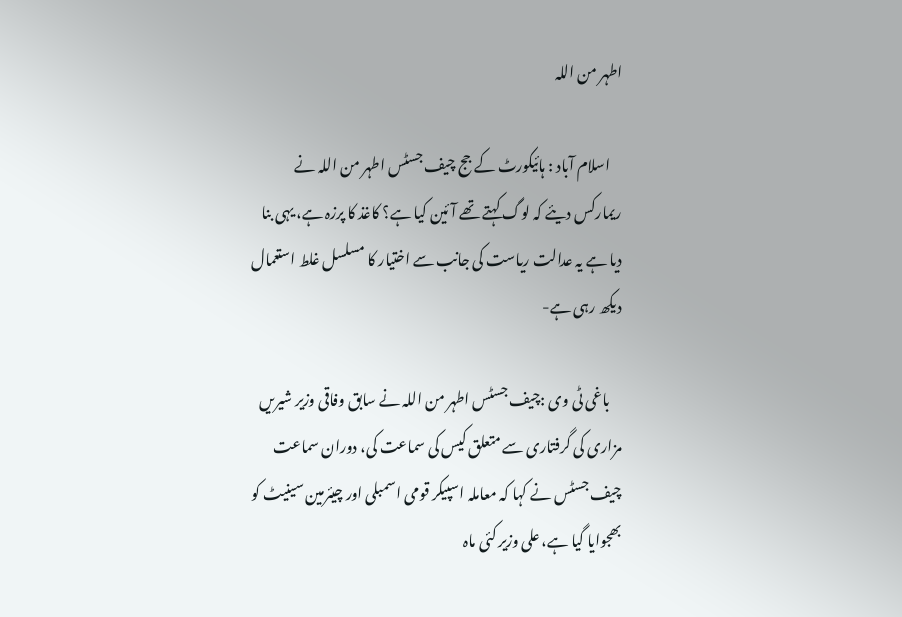اطہر من اللہ

    اسلام آباد : ہائیکورٹ کے جج چیف جسٹس اطہر من اللہ نے ریمارکس دیئے کہ لوگ کہتے تھے آئین کیا ہے؟ کاغذ کا پرزہ ہے، یہی بنا دیا ہے یہ عدالت ریاست کی جانب سے اختیار کا مسلسل غلط استعمال دیکھ رہی ہے-

    باغی ٹی وی :چیف جسٹس اطہر من اللہ نے سابق وفاقی وزیر شیریں مزاری کی گرفتاری سے متعلق کیس کی سماعت کی، دوران سماعت چیف جسٹس نے کہا کہ معاملہ اسپیکر قومی اسمبلی اور چیئرمین سینیٹ کو بھجوایا گیا ہے، علی وزیر کئی ماہ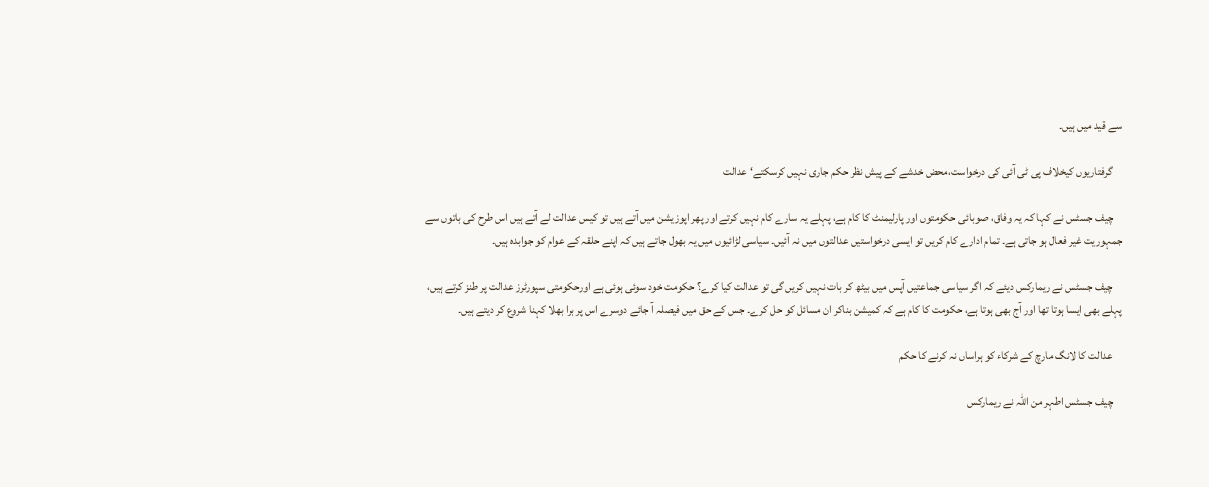سے قید میں ہیں۔

    گرفتاریوں کیخلاف پی ٹی آئی کی درخواست،محض خدشے کے پیش نظر حکم جاری نہیں کرسکتے‘عدالت

    چیف جسٹس نے کہا کہ یہ وفاق، صوبائی حکومتوں اور پارلیمنٹ کا کام ہے، پہلے یہ سارے کام نہیں کرتے اور پھر اپوزیشن میں آتے ہیں تو کیس عدالت لے آتے ہیں اس طرح کی باتوں سے جمہوریت غیر فعال ہو جاتی ہے۔ تمام ادارے کام کریں تو ایسی درخواستیں عدالتوں میں نہ آئیں۔ سیاسی لڑائیوں میں یہ بھول جاتے ہیں کہ اپنے حلقہ کے عوام کو جوابدہ ہیں۔

    چیف جسٹس نے ریمارکس دیئے کہ اگر سیاسی جماعتیں آپس میں بیٹھ کر بات نہیں کریں گی تو عدالت کیا کرے؟ حکومت خود سوئی ہوئی ہے اورحکومتی سپورٹرز عدالت پر طنز کرتے ہیں، پہلے بھی ایسا ہوتا تھا اور آج بھی ہوتا ہے، حکومت کا کام ہے کہ کمیشن بناکر ان مسائل کو حل کرے۔ جس کے حق میں فیصلہ آ جائے دوسرے اس پر برا بھلا کہنا شروع کر دیتے ہیں۔

    عدالت کا لانگ مارچ کے شرکاء کو ہراساں نہ کرنے کا حکم

    چیف جسٹس اطہر من اللہ نے ریمارکس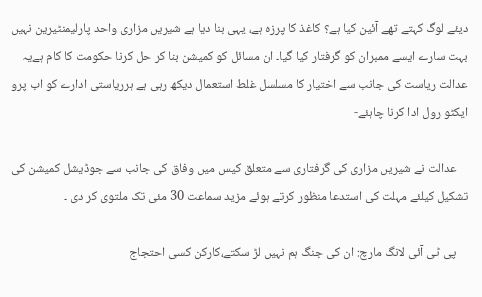دیئے لوگ کہتے تھے آئین کیا ہے؟ کاغذ کا پرزہ ہے، یہی بنا دیا ہے شیریں مزاری واحد پارلیمنٹیرین نہیں بہت سارے ایسے ممبران کو گرفتار کیا گیا۔ ان مسائل کو کمیشن بنا کر حل کرنا حکومت کا کام ہےیہ عدالت ریاست کی جانب سے اختیار کا مسلسل غلط استعمال دیکھ رہی ہے ہرریاستی ادارے کو اب پرو ایکٹو رول ادا کرنا چاہئے-

    عدالت نے شیریں مزاری کی گرفتاری سے متعلق کیس میں وفاق کی جانب سے جوڈیشل کمیشن کی تشکیل کیلئے مہلت کی استدعا منظور کرتے ہوئے مزید سماعت 30 مئی تک ملتوی کر دی ۔

    پی ٹی آئی لانگ مارچ: ان کی جنگ ہم نہیں لڑ سکتے،کارکن کسی احتجاج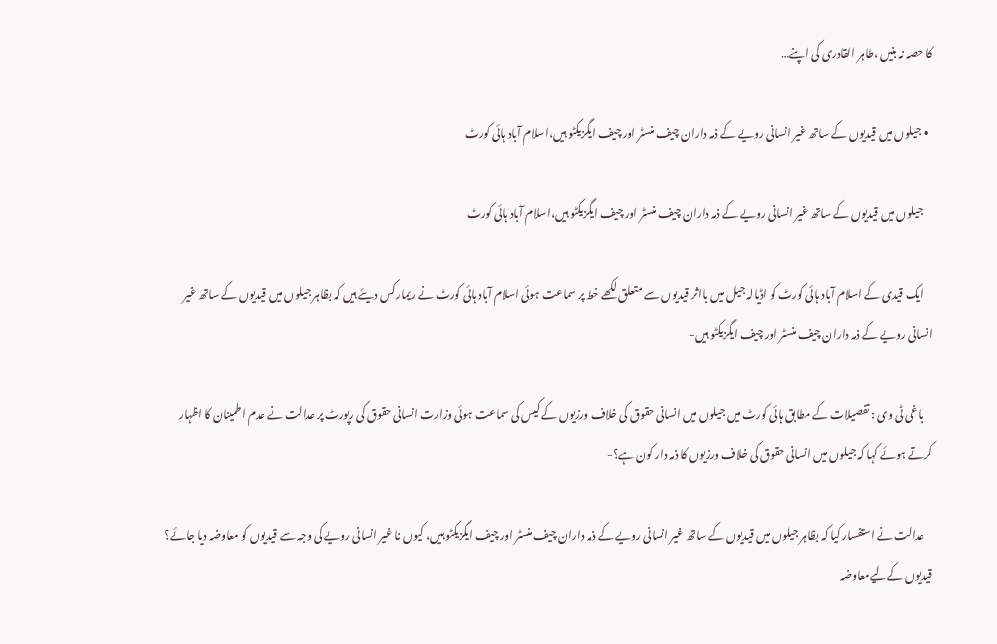کا حصہ نہ بنیں ،طاہر القادری کی اپنے…

  • جیلوں میں قیدیوں کے ساتھ غیر انسانی رویے کے ذمہ داران چیف منسٹر اور چیف ایگزیکٹو ہیں،اسلام آباد ہائی کورٹ

    جیلوں میں قیدیوں کے ساتھ غیر انسانی رویے کے ذمہ داران چیف منسٹر اور چیف ایگزیکٹو ہیں،اسلام آباد ہائی کورٹ

    ایک قیدی کے اسلام آباد ہائی کورٹ کو اڈیالہ جیل میں بااثر قیدیوں سے متعلق لکھے خط پر سماعت ہوئی اسلام آباد ہائی کورٹ نے ریمارکس دیئے ہیں کہ بظاہر جیلوں میں قیدیوں کے ساتھ غیر انسانی رویے کے ذمہ داران چیف منسٹر اور چیف ایگزیکٹو ہیں-

    باغی ٹی وی : تفصیلات کے مطابق ہائی کورٹ میں جیلوں میں انسانی حقوق کی خلاف ورزیوں کے کیس کی سماعت ہوئی وزارت انسانی حقوق کی رپورٹ پر عدالت نے عدم اطمینان کا اظہار کرتے ہوئے کہا کہ جیلوں میں انسانی حقوق کی خلاف ورزیوں کا ذمہ دار کون ہے؟-

    عدالت نے استفسار کیا کہ بظاہر جیلوں میں قیدیوں کے ساتھ غیر انسانی رویے کے ذمہ داران چیف منسٹر اور چیف ایگزیکٹو ہیں، کیوں نا غیر انسانی رویے کی وجہ سے قیدیوں کو معاوضہ دیا جائے؟ قیدیوں کےلیےمعاوضہ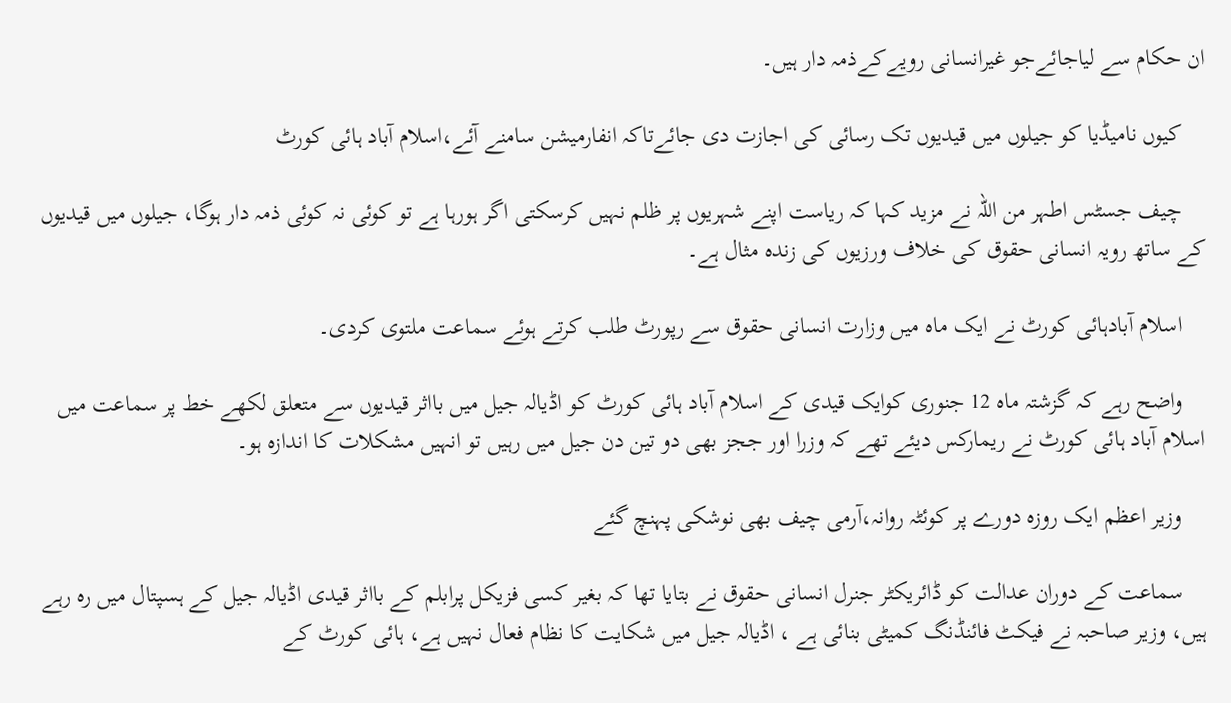ان حکام سے لیاجائےجو غیرانسانی رویےکےذمہ دار ہیں۔

    کیوں نامیڈیا کو جیلوں میں قیدیوں تک رسائی کی اجازت دی جائےتاکہ انفارمیشن سامنے آئے،اسلام آباد ہائی کورٹ

    چیف جسٹس اطہر من اللہ نے مزید کہا کہ ریاست اپنے شہریوں پر ظلم نہیں کرسکتی اگر ہورہا ہے تو کوئی نہ کوئی ذمہ دار ہوگا، جیلوں میں قیدیوں کے ساتھ رویہ انسانی حقوق کی خلاف ورزیوں کی زندہ مثال ہے۔

    اسلام آبادہائی کورٹ نے ایک ماہ میں وزارت انسانی حقوق سے رپورٹ طلب کرتے ہوئے سماعت ملتوی کردی۔

    واضح رہے کہ گزشتہ ماہ 12 جنوری کوایک قیدی کے اسلام آباد ہائی کورٹ کو اڈیالہ جیل میں بااثر قیدیوں سے متعلق لکھے خط پر سماعت میں اسلام آباد ہائی کورٹ نے ریمارکس دیئے تھے کہ وزرا اور ججز بھی دو تین دن جیل میں رہیں تو انہیں مشکلات کا اندازہ ہو۔

    وزیر اعظم ایک روزہ دورے پر کوئٹہ روانہ،آرمی چیف بھی نوشکی پہنچ گئے

    سماعت کے دوران عدالت کو ڈائریکٹر جنرل انسانی حقوق نے بتایا تھا کہ بغیر کسی فزیکل پرابلم کے بااثر قیدی اڈیالہ جیل کے ہسپتال میں رہ رہے ہیں، وزیر صاحبہ نے فیکٹ فائنڈنگ کمیٹی بنائی ہے ، اڈیالہ جیل میں شکایت کا نظام فعال نہیں ہے، ہائی کورٹ کے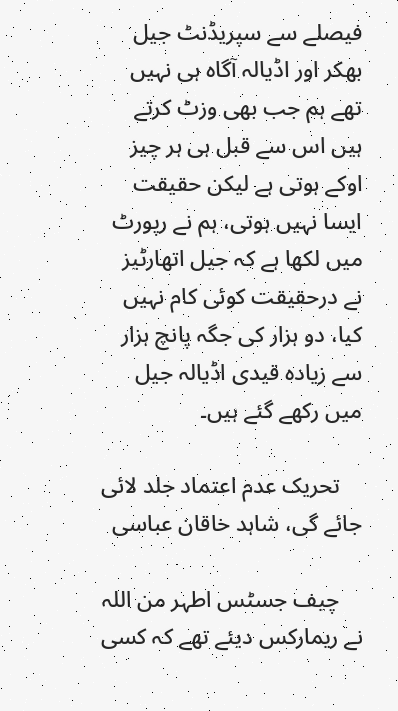فیصلے سے سپریڈنٹ جیل بھکر اور اڈیالہ آگاہ ہی نہیں تھے ہم جب بھی وزٹ کرتے ہیں اس سے قبل ہی ہر چیز اوکے ہوتی ہے لیکن حقیقت ایسا نہیں ہوتی، ہم نے رپورٹ میں لکھا ہے کہ جیل اتھارٹیز نے درحقیقت کوئی کام نہیں کیا، دو ہزار کی جگہ پانچ ہزار سے زیادہ قیدی اڈیالہ جیل میں رکھے گئے ہیں۔

    تحریک عدم اعتماد جلد لائی جائے گی، شاہد خاقان عباسی

    چیف جسٹس اطہر من اللہ نے ریمارکس دیئے تھے کہ کسی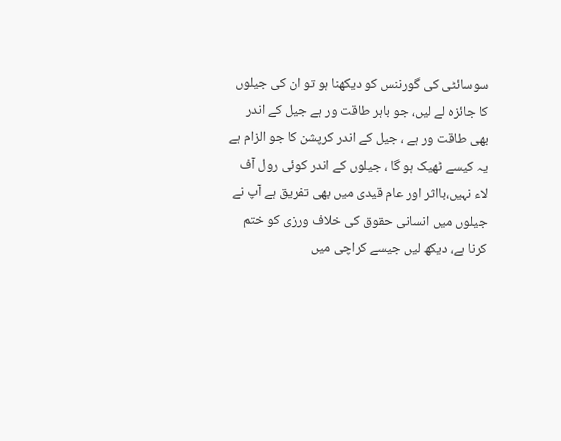سوسائٹی کی گورننس کو دیکھنا ہو تو ان کی جیلوں کا جائزہ لے لیں، جو باہر طاقت ور ہے جیل کے اندر بھی طاقت ور ہے ، جیل کے اندر کرپشن کا جو الزام ہے یہ کیسے ٹھیک ہو گا ، جیلوں کے اندر کوئی رول آف لاء نہیں،بااثر اور عام قیدی میں بھی تفریق ہے آپ نے جیلوں میں انسانی حقوق کی خلاف ورزی کو ختم کرنا ہے، دیکھ لیں جیسے کراچی میں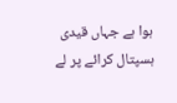ہوا ہے جہاں قیدی ہسپتال کرائے پر لے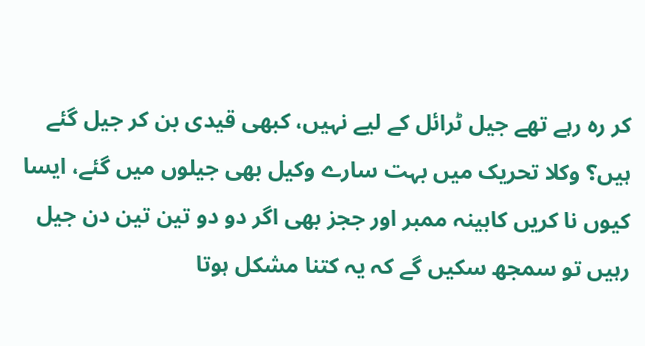کر رہ رہے تھے جیل ٹرائل کے لیے نہیں، کبھی قیدی بن کر جیل گئے ہیں؟ وکلا تحریک میں بہت سارے وکیل بھی جیلوں میں گئے، ایسا کیوں نا کریں کابینہ ممبر اور ججز بھی اگر دو دو تین تین دن جیل رہیں تو سمجھ سکیں گے کہ یہ کتنا مشکل ہوتا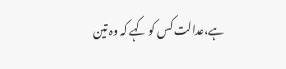ہے،عدالت کس کو کہے کہ وہ تین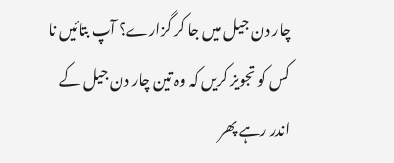چار دن جیل میں جا کر گزارے؟ آپ بتائیں نا کس کو تجویز کریں کہ وہ تین چار دن جیل کے اندر رہے پھر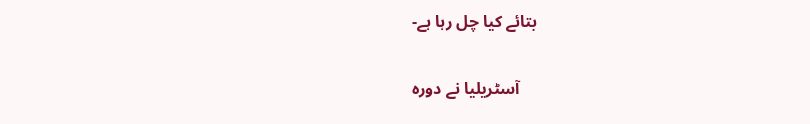بتائے کیا چل رہا ہے-

    آسٹریلیا نے دورہ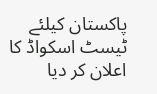پاکستان کیلئے ٹیسٹ اسکواڈ کا اعلان کر دیا